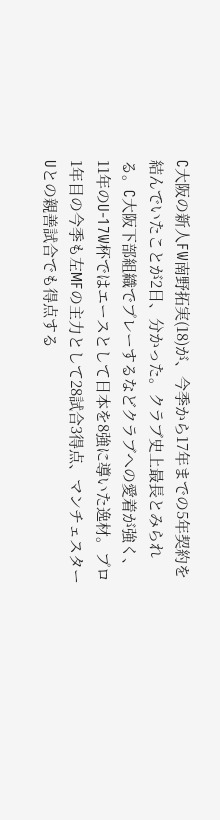C大阪の新人FW南野拓実(18)が、今季から17年までの5年契約を結んでいたことが2日、分かった。クラブ史上最長とみられる。C大阪下部組織でプレーするなどクラブへの愛着が強く、11年のU-17W杯ではエースとして日本を8強に導いた逸材。プロ1年目の今季も左MFの主力として28試合3得点、マンチェスターUとの親善試合でも得点する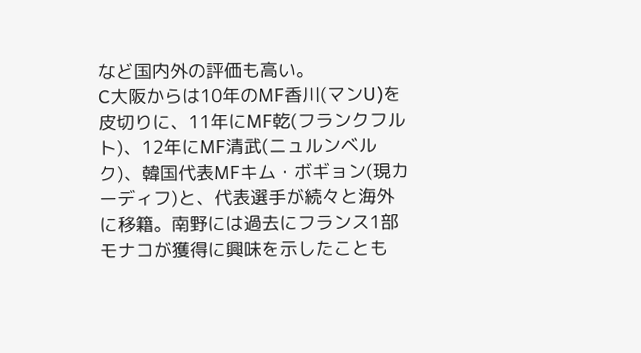など国内外の評価も高い。
C大阪からは10年のMF香川(マンU)を皮切りに、11年にMF乾(フランクフルト)、12年にMF清武(ニュルンベルク)、韓国代表MFキム・ボギョン(現カーディフ)と、代表選手が続々と海外に移籍。南野には過去にフランス1部モナコが獲得に興味を示したことも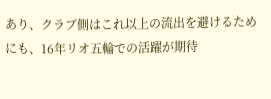あり、クラブ側はこれ以上の流出を避けるためにも、16年リオ五輪での活躍が期待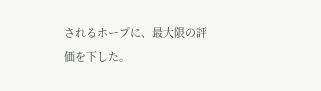されるホープに、最大限の評価を下した。